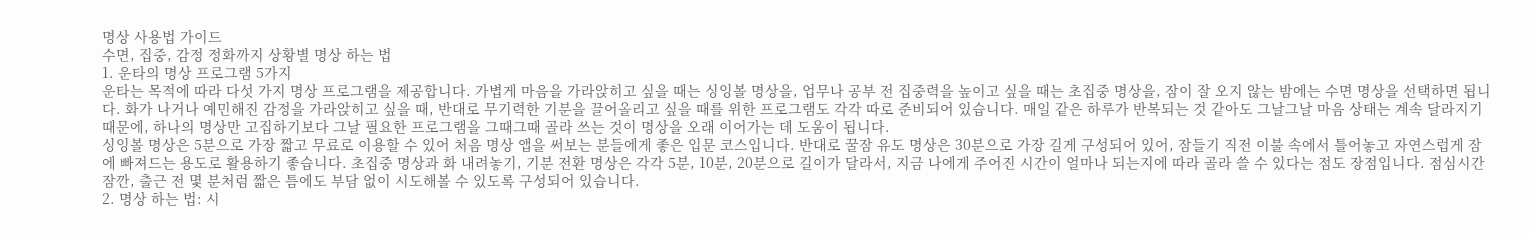명상 사용법 가이드
수면, 집중, 감정 정화까지 상황별 명상 하는 법
1. 운타의 명상 프로그램 5가지
운타는 목적에 따라 다섯 가지 명상 프로그램을 제공합니다. 가볍게 마음을 가라앉히고 싶을 때는 싱잉볼 명상을, 업무나 공부 전 집중력을 높이고 싶을 때는 초집중 명상을, 잠이 잘 오지 않는 밤에는 수면 명상을 선택하면 됩니다. 화가 나거나 예민해진 감정을 가라앉히고 싶을 때, 반대로 무기력한 기분을 끌어올리고 싶을 때를 위한 프로그램도 각각 따로 준비되어 있습니다. 매일 같은 하루가 반복되는 것 같아도 그날그날 마음 상태는 계속 달라지기 때문에, 하나의 명상만 고집하기보다 그날 필요한 프로그램을 그때그때 골라 쓰는 것이 명상을 오래 이어가는 데 도움이 됩니다.
싱잉볼 명상은 5분으로 가장 짧고 무료로 이용할 수 있어 처음 명상 앱을 써보는 분들에게 좋은 입문 코스입니다. 반대로 꿀잠 유도 명상은 30분으로 가장 길게 구성되어 있어, 잠들기 직전 이불 속에서 틀어놓고 자연스럽게 잠에 빠져드는 용도로 활용하기 좋습니다. 초집중 명상과 화 내려놓기, 기분 전환 명상은 각각 5분, 10분, 20분으로 길이가 달라서, 지금 나에게 주어진 시간이 얼마나 되는지에 따라 골라 쓸 수 있다는 점도 장점입니다. 점심시간 잠깐, 출근 전 몇 분처럼 짧은 틈에도 부담 없이 시도해볼 수 있도록 구성되어 있습니다.
2. 명상 하는 법: 시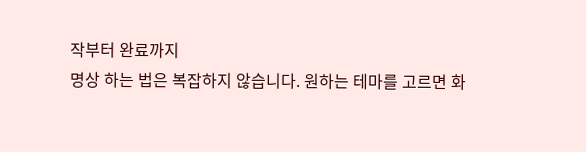작부터 완료까지
명상 하는 법은 복잡하지 않습니다. 원하는 테마를 고르면 화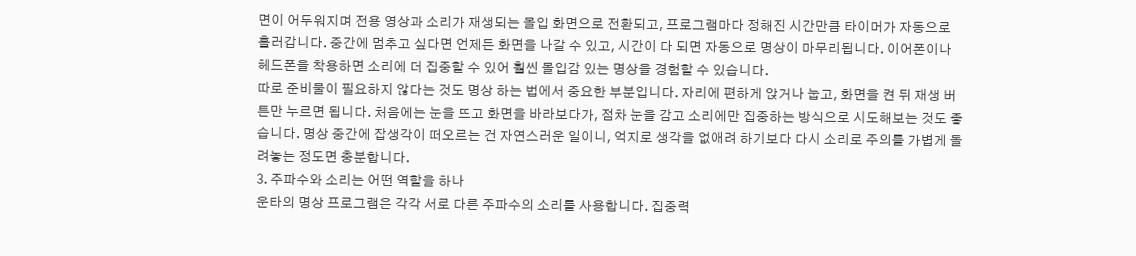면이 어두워지며 전용 영상과 소리가 재생되는 몰입 화면으로 전환되고, 프로그램마다 정해진 시간만큼 타이머가 자동으로 흘러갑니다. 중간에 멈추고 싶다면 언제든 화면을 나갈 수 있고, 시간이 다 되면 자동으로 명상이 마무리됩니다. 이어폰이나 헤드폰을 착용하면 소리에 더 집중할 수 있어 훨씬 몰입감 있는 명상을 경험할 수 있습니다.
따로 준비물이 필요하지 않다는 것도 명상 하는 법에서 중요한 부분입니다. 자리에 편하게 앉거나 눕고, 화면을 켠 뒤 재생 버튼만 누르면 됩니다. 처음에는 눈을 뜨고 화면을 바라보다가, 점차 눈을 감고 소리에만 집중하는 방식으로 시도해보는 것도 좋습니다. 명상 중간에 잡생각이 떠오르는 건 자연스러운 일이니, 억지로 생각을 없애려 하기보다 다시 소리로 주의를 가볍게 돌려놓는 정도면 충분합니다.
3. 주파수와 소리는 어떤 역할을 하나
운타의 명상 프로그램은 각각 서로 다른 주파수의 소리를 사용합니다. 집중력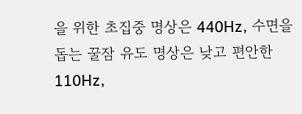을 위한 초집중 명상은 440Hz, 수면을 돕는 꿀잠 유도 명상은 낮고 편안한 110Hz,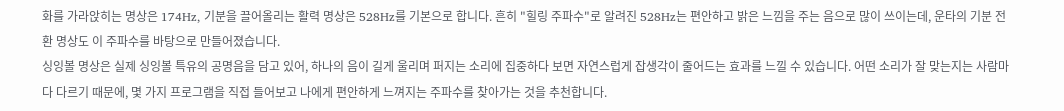화를 가라앉히는 명상은 174Hz, 기분을 끌어올리는 활력 명상은 528Hz를 기본으로 합니다. 흔히 "힐링 주파수"로 알려진 528Hz는 편안하고 밝은 느낌을 주는 음으로 많이 쓰이는데, 운타의 기분 전환 명상도 이 주파수를 바탕으로 만들어졌습니다.
싱잉볼 명상은 실제 싱잉볼 특유의 공명음을 담고 있어, 하나의 음이 길게 울리며 퍼지는 소리에 집중하다 보면 자연스럽게 잡생각이 줄어드는 효과를 느낄 수 있습니다. 어떤 소리가 잘 맞는지는 사람마다 다르기 때문에, 몇 가지 프로그램을 직접 들어보고 나에게 편안하게 느껴지는 주파수를 찾아가는 것을 추천합니다.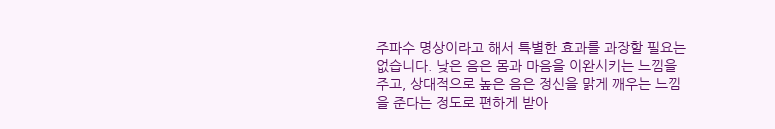주파수 명상이라고 해서 특별한 효과를 과장할 필요는 없습니다. 낮은 음은 몸과 마음을 이완시키는 느낌을 주고, 상대적으로 높은 음은 정신을 맑게 깨우는 느낌을 준다는 정도로 편하게 받아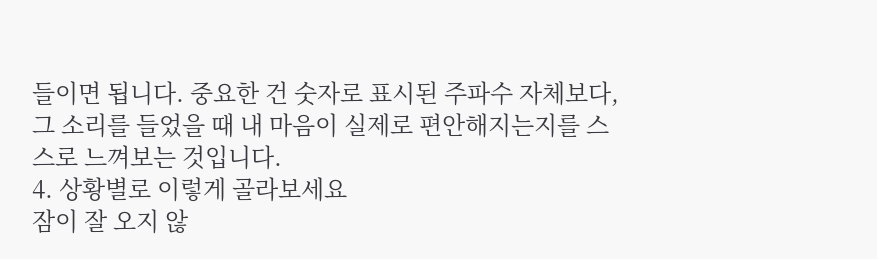들이면 됩니다. 중요한 건 숫자로 표시된 주파수 자체보다, 그 소리를 들었을 때 내 마음이 실제로 편안해지는지를 스스로 느껴보는 것입니다.
4. 상황별로 이렇게 골라보세요
잠이 잘 오지 않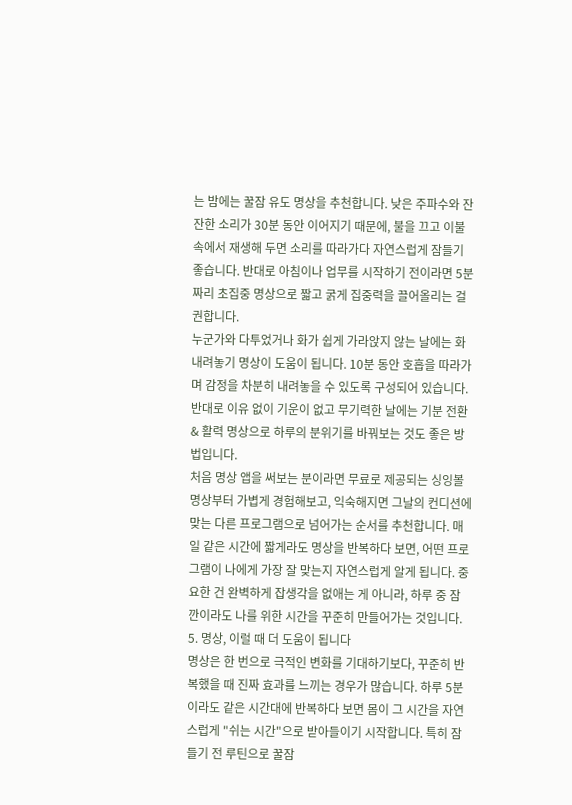는 밤에는 꿀잠 유도 명상을 추천합니다. 낮은 주파수와 잔잔한 소리가 30분 동안 이어지기 때문에, 불을 끄고 이불 속에서 재생해 두면 소리를 따라가다 자연스럽게 잠들기 좋습니다. 반대로 아침이나 업무를 시작하기 전이라면 5분짜리 초집중 명상으로 짧고 굵게 집중력을 끌어올리는 걸 권합니다.
누군가와 다투었거나 화가 쉽게 가라앉지 않는 날에는 화 내려놓기 명상이 도움이 됩니다. 10분 동안 호흡을 따라가며 감정을 차분히 내려놓을 수 있도록 구성되어 있습니다. 반대로 이유 없이 기운이 없고 무기력한 날에는 기분 전환 & 활력 명상으로 하루의 분위기를 바꿔보는 것도 좋은 방법입니다.
처음 명상 앱을 써보는 분이라면 무료로 제공되는 싱잉볼 명상부터 가볍게 경험해보고, 익숙해지면 그날의 컨디션에 맞는 다른 프로그램으로 넘어가는 순서를 추천합니다. 매일 같은 시간에 짧게라도 명상을 반복하다 보면, 어떤 프로그램이 나에게 가장 잘 맞는지 자연스럽게 알게 됩니다. 중요한 건 완벽하게 잡생각을 없애는 게 아니라, 하루 중 잠깐이라도 나를 위한 시간을 꾸준히 만들어가는 것입니다.
5. 명상, 이럴 때 더 도움이 됩니다
명상은 한 번으로 극적인 변화를 기대하기보다, 꾸준히 반복했을 때 진짜 효과를 느끼는 경우가 많습니다. 하루 5분이라도 같은 시간대에 반복하다 보면 몸이 그 시간을 자연스럽게 "쉬는 시간"으로 받아들이기 시작합니다. 특히 잠들기 전 루틴으로 꿀잠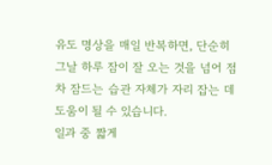유도 명상을 매일 반복하면, 단순히 그날 하루 잠이 잘 오는 것을 넘어 점차 잠드는 습관 자체가 자리 잡는 데 도움이 될 수 있습니다.
일과 중 짧게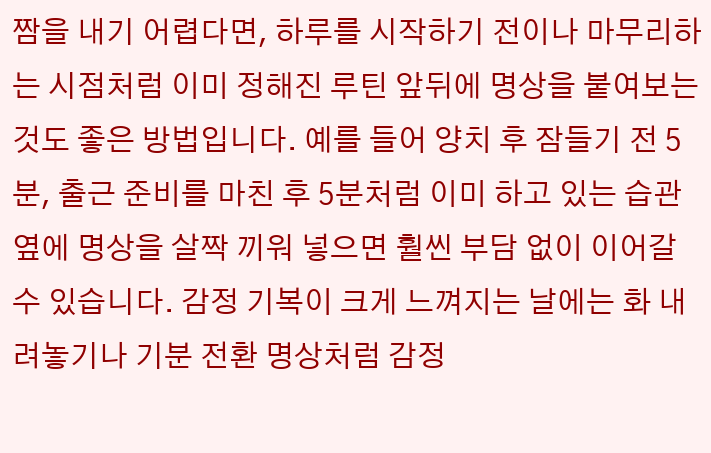짬을 내기 어렵다면, 하루를 시작하기 전이나 마무리하는 시점처럼 이미 정해진 루틴 앞뒤에 명상을 붙여보는 것도 좋은 방법입니다. 예를 들어 양치 후 잠들기 전 5분, 출근 준비를 마친 후 5분처럼 이미 하고 있는 습관 옆에 명상을 살짝 끼워 넣으면 훨씬 부담 없이 이어갈 수 있습니다. 감정 기복이 크게 느껴지는 날에는 화 내려놓기나 기분 전환 명상처럼 감정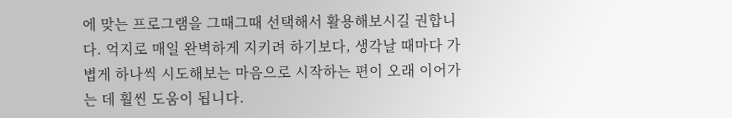에 맞는 프로그램을 그때그때 선택해서 활용해보시길 권합니다. 억지로 매일 완벽하게 지키려 하기보다, 생각날 때마다 가볍게 하나씩 시도해보는 마음으로 시작하는 편이 오래 이어가는 데 훨씬 도움이 됩니다.